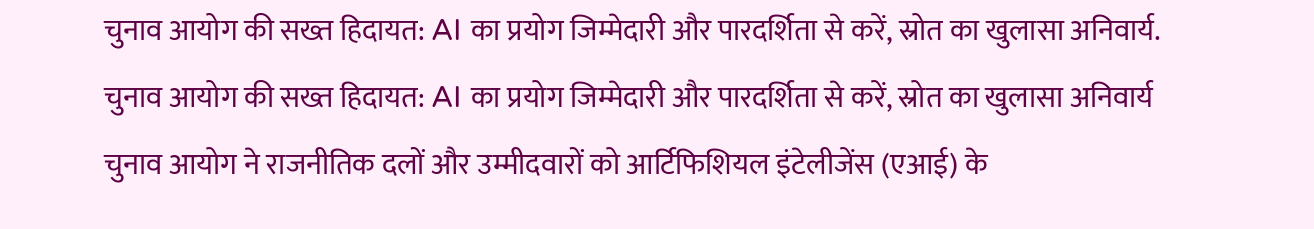चुनाव आयोग की सख्त हिदायत: AI का प्रयोग जिम्मेदारी और पारदर्शिता से करें, स्रोत का खुलासा अनिवार्य.
चुनाव आयोग की सख्त हिदायत: AI का प्रयोग जिम्मेदारी और पारदर्शिता से करें, स्रोत का खुलासा अनिवार्य
चुनाव आयोग ने राजनीतिक दलों और उम्मीदवारों को आर्टिफिशियल इंटेलीजेंस (एआई) के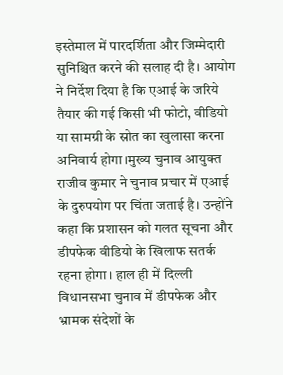इस्तेमाल में पारदर्शिता और जिम्मेदारी सुनिश्चित करने की सलाह दी है। आयोग ने निर्देश दिया है कि एआई के जरिये तैयार की गई किसी भी फोटो, वीडियो या सामग्री के स्रोत का खुलासा करना अनिवार्य होगा।मुख्य चुनाव आयुक्त राजीव कुमार ने चुनाव प्रचार में एआई के दुरुपयोग पर चिंता जताई है। उन्होंने कहा कि प्रशासन को गलत सूचना और डीपफेक वीडियो के खिलाफ सतर्क रहना होगा। हाल ही में दिल्ली विधानसभा चुनाव में डीपफेक और भ्रामक संदेशों के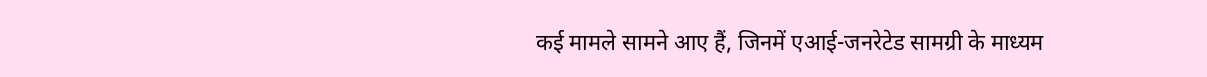कई मामले सामने आए हैं, जिनमें एआई-जनरेटेड सामग्री के माध्यम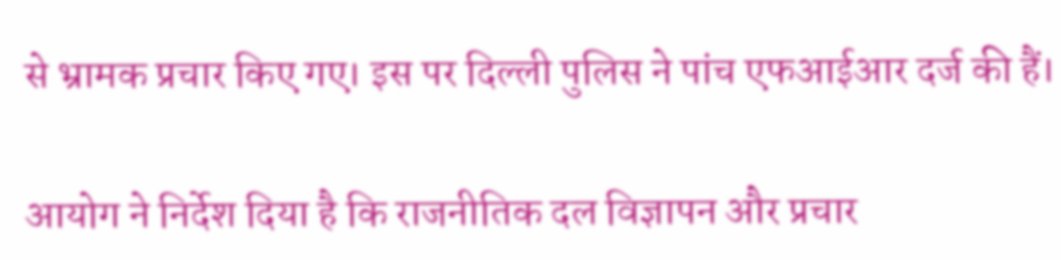से भ्रामक प्रचार किए गए। इस पर दिल्ली पुलिस ने पांच एफआईआर दर्ज की हैं।

आयोग ने निर्देश दिया है कि राजनीतिक दल विज्ञापन और प्रचार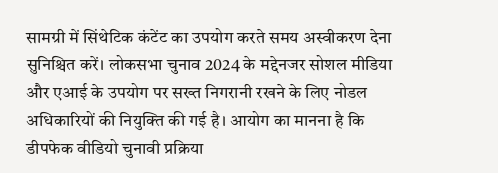सामग्री में सिंथेटिक कंटेंट का उपयोग करते समय अस्वीकरण देना सुनिश्चित करें। लोकसभा चुनाव 2024 के मद्देनजर सोशल मीडिया और एआई के उपयोग पर सख्त निगरानी रखने के लिए नोडल अधिकारियों की नियुक्ति की गई है। आयोग का मानना है कि डीपफेक वीडियो चुनावी प्रक्रिया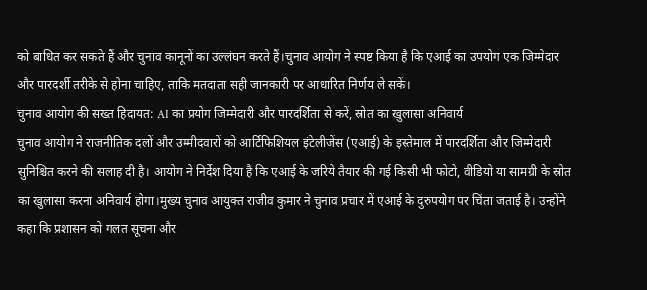को बाधित कर सकते हैं और चुनाव कानूनों का उल्लंघन करते हैं।चुनाव आयोग ने स्पष्ट किया है कि एआई का उपयोग एक जिम्मेदार और पारदर्शी तरीके से होना चाहिए, ताकि मतदाता सही जानकारी पर आधारित निर्णय ले सकें।
चुनाव आयोग की सख्त हिदायत: AI का प्रयोग जिम्मेदारी और पारदर्शिता से करें, स्रोत का खुलासा अनिवार्य
चुनाव आयोग ने राजनीतिक दलों और उम्मीदवारों को आर्टिफिशियल इंटेलीजेंस (एआई) के इस्तेमाल में पारदर्शिता और जिम्मेदारी सुनिश्चित करने की सलाह दी है। आयोग ने निर्देश दिया है कि एआई के जरिये तैयार की गई किसी भी फोटो, वीडियो या सामग्री के स्रोत का खुलासा करना अनिवार्य होगा।मुख्य चुनाव आयुक्त राजीव कुमार ने चुनाव प्रचार में एआई के दुरुपयोग पर चिंता जताई है। उन्होंने कहा कि प्रशासन को गलत सूचना और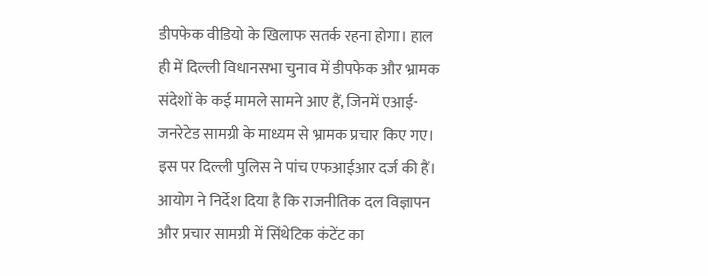डीपफेक वीडियो के खिलाफ सतर्क रहना होगा। हाल ही में दिल्ली विधानसभा चुनाव में डीपफेक और भ्रामक संदेशों के कई मामले सामने आए हैं, जिनमें एआई-जनरेटेड सामग्री के माध्यम से भ्रामक प्रचार किए गए। इस पर दिल्ली पुलिस ने पांच एफआईआर दर्ज की हैं।
आयोग ने निर्देश दिया है कि राजनीतिक दल विज्ञापन और प्रचार सामग्री में सिंथेटिक कंटेंट का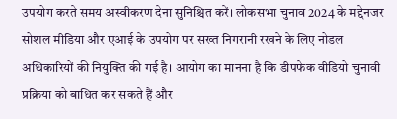उपयोग करते समय अस्वीकरण देना सुनिश्चित करें। लोकसभा चुनाव 2024 के मद्देनजर सोशल मीडिया और एआई के उपयोग पर सख्त निगरानी रखने के लिए नोडल अधिकारियों की नियुक्ति की गई है। आयोग का मानना है कि डीपफेक वीडियो चुनावी प्रक्रिया को बाधित कर सकते हैं और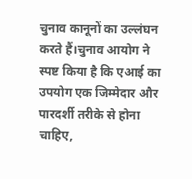चुनाव कानूनों का उल्लंघन करते हैं।चुनाव आयोग ने स्पष्ट किया है कि एआई का उपयोग एक जिम्मेदार और पारदर्शी तरीके से होना चाहिए,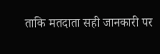ताकि मतदाता सही जानकारी पर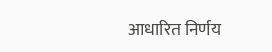आधारित निर्णय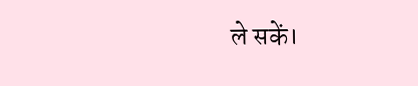ले सकें।